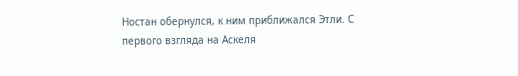Ностан обернулся, к ним приближался Этли. С первого взгляда на Аскеля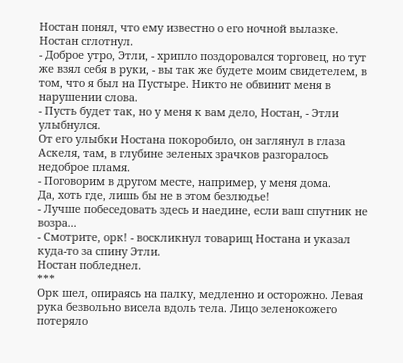Ностан понял, что ему известно о его ночной вылазке. Ностан сглотнул.
- Доброе утро, Этли, - хрипло поздоровался торговец, но тут же взял себя в руки, - вы так же будете моим свидетелем, в том, что я был на Пустыре. Никто не обвинит меня в нарушении слова.
- Пусть будет так, но у меня к вам дело, Ностан, - Этли улыбнулся.
От его улыбки Ностана покоробило, он заглянул в глаза Аскеля, там, в глубине зеленых зрачков разгоралось недоброе пламя.
- Поговорим в другом месте, например, у меня дома.
Да, хоть где, лишь бы не в этом безлюдье!
- Лучше побеседовать здесь и наедине, если ваш спутник не возра...
- Смотрите, орк! - воскликнул товарищ Ностана и указал куда-то за спину Этли.
Ностан побледнел.
***
Орк шел, опираясь на палку, медленно и осторожно. Левая рука безвольно висела вдоль тела. Лицо зеленокожего потеряло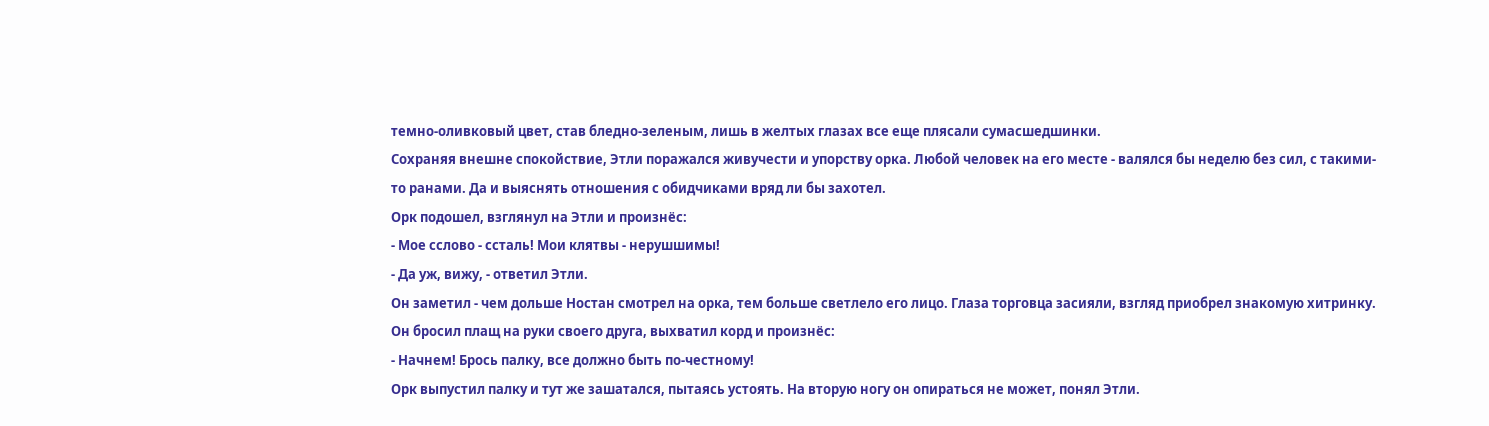темно-оливковый цвет, став бледно-зеленым, лишь в желтых глазах все еще плясали сумасшедшинки.
Сохраняя внешне спокойствие, Этли поражался живучести и упорству орка. Любой человек на его месте - валялся бы неделю без сил, с такими-то ранами. Да и выяснять отношения с обидчиками вряд ли бы захотел.
Орк подошел, взглянул на Этли и произнёс:
- Мое сслово - ссталь! Мои клятвы - нерушшимы!
- Да уж, вижу, - ответил Этли.
Он заметил - чем дольше Ностан смотрел на орка, тем больше светлело его лицо. Глаза торговца засияли, взгляд приобрел знакомую хитринку. Он бросил плащ на руки своего друга, выхватил корд и произнёс:
- Начнем! Брось палку, все должно быть по-честному!
Орк выпустил палку и тут же зашатался, пытаясь устоять. На вторую ногу он опираться не может, понял Этли.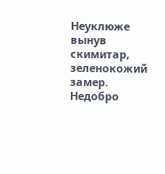Неуклюже вынув скимитар, зеленокожий замер.
Недобро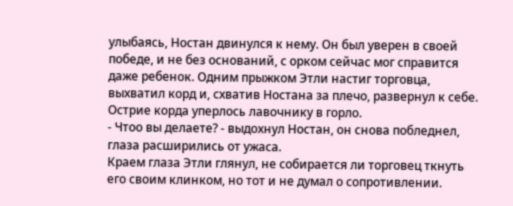улыбаясь, Ностан двинулся к нему. Он был уверен в своей победе, и не без оснований, с орком сейчас мог справится даже ребенок. Одним прыжком Этли настиг торговца, выхватил корд и, схватив Ностана за плечо, развернул к себе. Острие корда уперлось лавочнику в горло.
- Чтоо вы делаете? - выдохнул Ностан, он снова побледнел, глаза расширились от ужаса.
Краем глаза Этли глянул, не собирается ли торговец ткнуть его своим клинком, но тот и не думал о сопротивлении.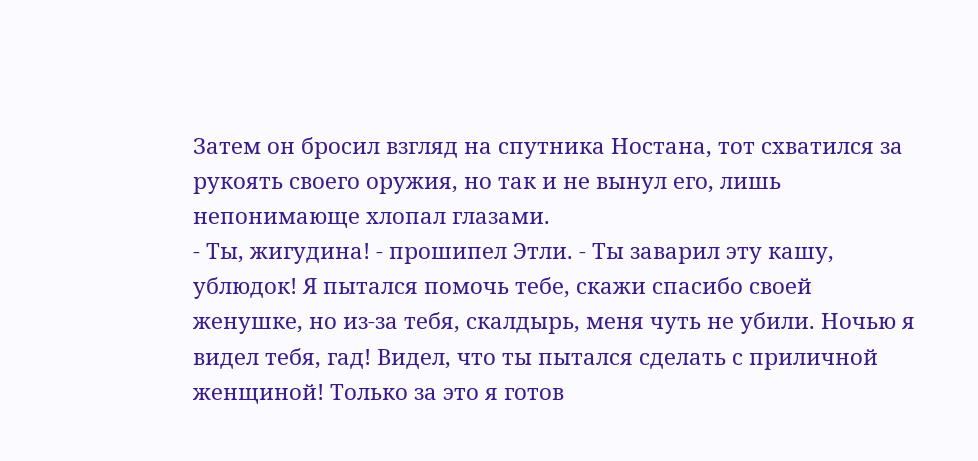Затем он бросил взгляд на спутника Ностана, тот схватился за рукоять своего оружия, но так и не вынул его, лишь непонимающе хлопал глазами.
- Ты, жигудина! - прошипел Этли. - Ты заварил эту кашу, ублюдок! Я пытался помочь тебе, скажи спасибо своей женушке, но из-за тебя, скалдырь, меня чуть не убили. Ночью я видел тебя, гад! Видел, что ты пытался сделать с приличной женщиной! Только за это я готов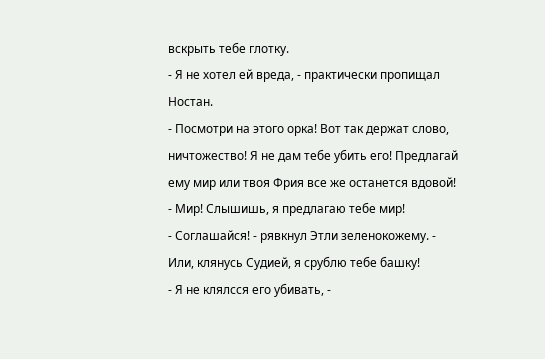вскрыть тебе глотку.
- Я не хотел ей вреда, - практически пропищал Ностан.
- Посмотри на этого орка! Вот так держат слово, ничтожество! Я не дам тебе убить его! Предлагай ему мир или твоя Фрия все же останется вдовой!
- Мир! Слышишь, я предлагаю тебе мир!
- Соглашайся! - рявкнул Этли зеленокожему. - Или, клянусь Судией, я срублю тебе башку!
- Я не клялсся его убивать, -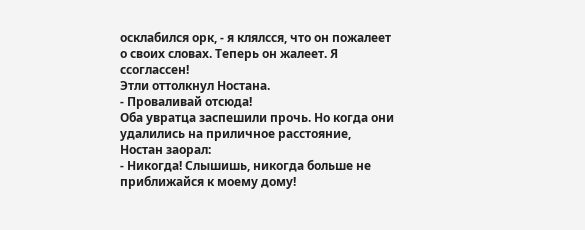осклабился орк, - я клялсся, что он пожалеет о своих словах. Теперь он жалеет. Я ссоглассен!
Этли оттолкнул Ностана.
- Проваливай отсюда!
Оба увратца заспешили прочь. Но когда они удалились на приличное расстояние, Ностан заорал:
- Никогда! Слышишь, никогда больше не приближайся к моему дому!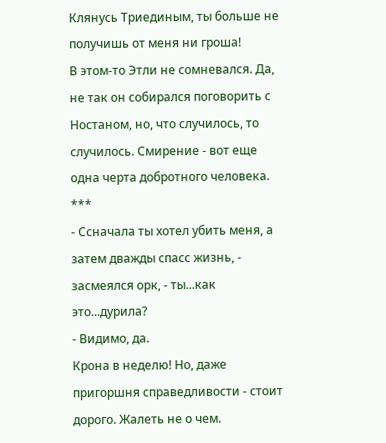Клянусь Триединым, ты больше не получишь от меня ни гроша!
В этом-то Этли не сомневался. Да, не так он собирался поговорить с Ностаном, но, что случилось, то случилось. Смирение - вот еще одна черта добротного человека.
***
- Ссначала ты хотел убить меня, а затем дважды спасс жизнь, - засмеялся орк, - ты...как это...дурила?
- Видимо, да.
Крона в неделю! Но, даже пригоршня справедливости - стоит дорого. Жалеть не о чем.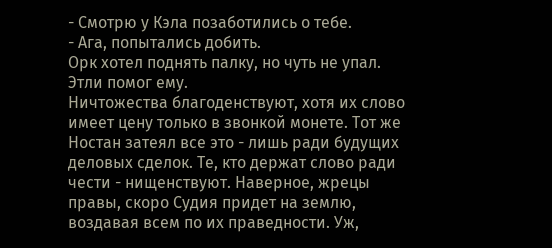- Смотрю у Кэла позаботились о тебе.
- Ага, попытались добить.
Орк хотел поднять палку, но чуть не упал. Этли помог ему.
Ничтожества благоденствуют, хотя их слово имеет цену только в звонкой монете. Тот же Ностан затеял все это - лишь ради будущих деловых сделок. Те, кто держат слово ради чести - нищенствуют. Наверное, жрецы правы, скоро Судия придет на землю, воздавая всем по их праведности. Уж,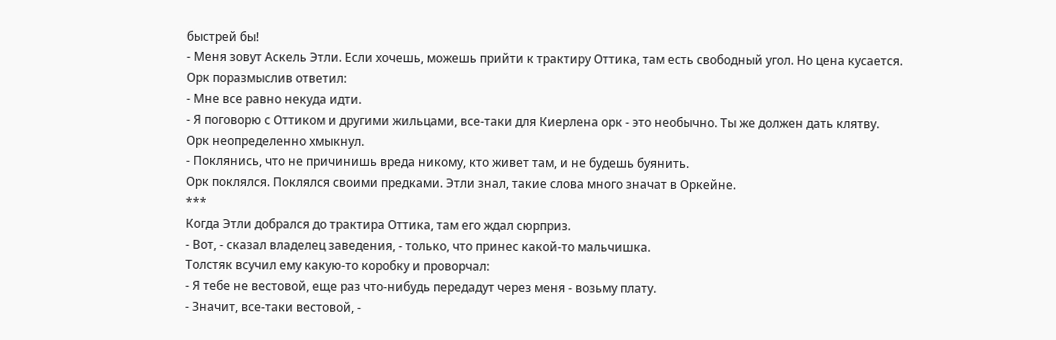быстрей бы!
- Меня зовут Аскель Этли. Если хочешь, можешь прийти к трактиру Оттика, там есть свободный угол. Но цена кусается.
Орк поразмыслив ответил:
- Мне все равно некуда идти.
- Я поговорю с Оттиком и другими жильцами, все-таки для Киерлена орк - это необычно. Ты же должен дать клятву.
Орк неопределенно хмыкнул.
- Поклянись, что не причинишь вреда никому, кто живет там, и не будешь буянить.
Орк поклялся. Поклялся своими предками. Этли знал, такие слова много значат в Оркейне.
***
Когда Этли добрался до трактира Оттика, там его ждал сюрприз.
- Вот, - сказал владелец заведения, - только, что принес какой-то мальчишка.
Толстяк всучил ему какую-то коробку и проворчал:
- Я тебе не вестовой, еще раз что-нибудь передадут через меня - возьму плату.
- Значит, все-таки вестовой, -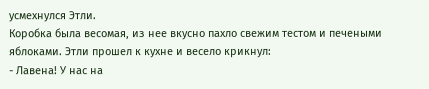усмехнулся Этли.
Коробка была весомая, из нее вкусно пахло свежим тестом и печеными яблоками. Этли прошел к кухне и весело крикнул:
- Лавена! У нас на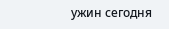ужин сегодня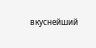вкуснейший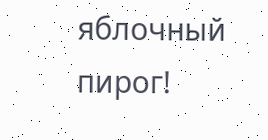яблочный пирог!